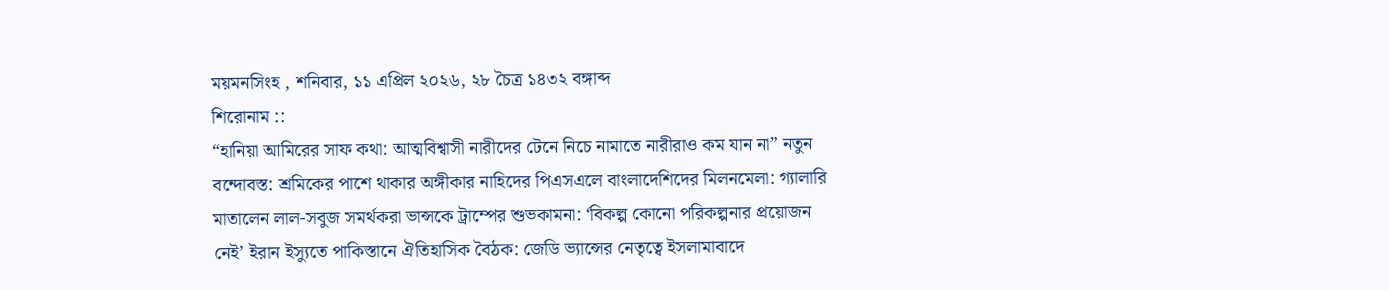ময়মনসিংহ , শনিবার, ১১ এপ্রিল ২০২৬, ২৮ চৈত্র ১৪৩২ বঙ্গাব্দ
শিরোনাম ::
“হানিয়া আমিরের সাফ কথা: আত্মবিশ্বাসী নারীদের টেনে নিচে নামাতে নারীরাও কম যান না” নতুন বন্দোবস্ত: শ্রমিকের পাশে থাকার অঙ্গীকার নাহিদের পিএসএলে বাংলাদেশিদের মিলনমেলা: গ্যালারি মাতালেন লাল-সবুজ সমর্থকরা ভান্সকে ট্রাম্পের শুভকামনা: ‘বিকল্প কোনো পরিকল্পনার প্রয়োজন নেই’ ইরান ইস্যুতে পাকিস্তানে ঐতিহাসিক বৈঠক: জেডি ভ্যান্সের নেতৃত্বে ইসলামাবাদে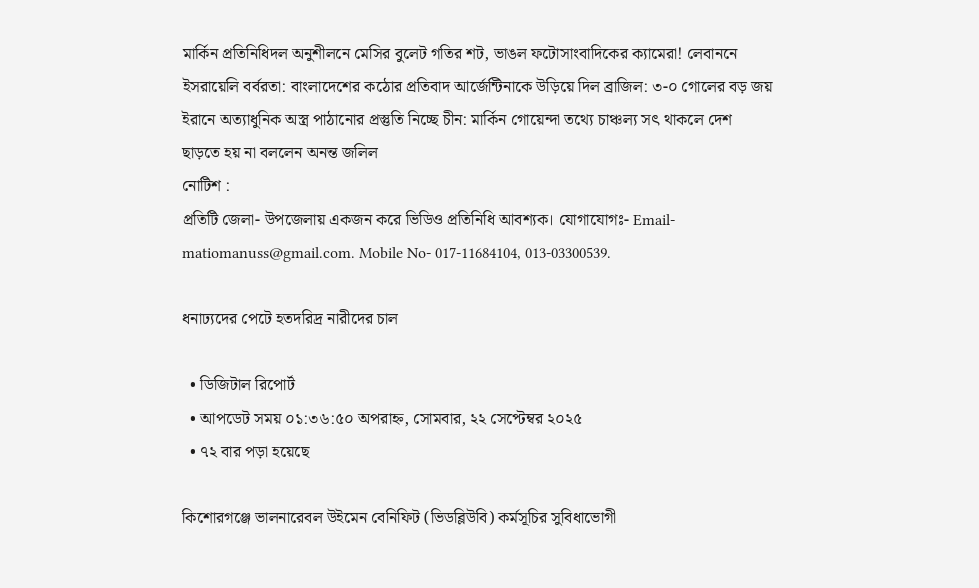মার্কিন প্রতিনিধিদল অনুশীলনে মেসির বুলেট গতির শট, ভাঙল ফটোসাংবাদিকের ক্যামেরা! লেবাননে ইসরায়েলি বর্বরতা: বাংলাদেশের কঠোর প্রতিবাদ আর্জেন্টিনাকে উড়িয়ে দিল ব্রাজিল: ৩-০ গোলের বড় জয় ইরানে অত্যাধুনিক অস্ত্র পাঠানোর প্রস্তুতি নিচ্ছে চীন: মার্কিন গোয়েন্দা তথ্যে চাঞ্চল্য সৎ থাকলে দেশ ছাড়তে হয় না বললেন অনন্ত জলিল
নোটিশ :
প্রতিটি জেলা- উপজেলায় একজন করে ভিডিও প্রতিনিধি আবশ্যক। যোগাযোগঃ- Email- matiomanuss@gmail.com. Mobile No- 017-11684104, 013-03300539.

ধনাঢ্যদের পেটে হতদরিদ্র নারীদের চাল

  • ডিজিটাল রিপোর্ট
  • আপডেট সময় ০১:৩৬:৫০ অপরাহ্ন, সোমবার, ২২ সেপ্টেম্বর ২০২৫
  • ৭২ বার পড়া হয়েছে

কিশোরগঞ্জে ভালনারেবল উইমেন বেনিফিট (ভিডব্লিউবি) কর্মসূচির সুবিধাভোগী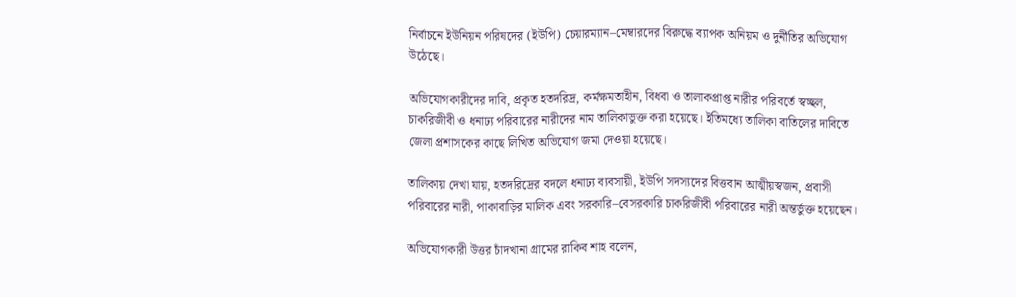নির্বাচনে ইউনিয়ন পরিষদের (ইউপি) চেয়ারম্যান–মেম্বারদের বিরুদ্ধে ব্যাপক অনিয়ম ও দুর্নীতির অভিযোগ উঠেছে।

অভিযোগকারীদের দাবি, প্রকৃত হতদরিদ্র, কর্মক্ষমতাহীন, বিধবা ও তালাকপ্রাপ্ত নারীর পরিবর্তে স্বচ্ছল, চাকরিজীবী ও ধনাঢ্য পরিবারের নারীদের নাম তালিকাভুক্ত করা হয়েছে। ইতিমধ্যে তালিকা বাতিলের দাবিতে জেলা প্রশাসকের কাছে লিখিত অভিযোগ জমা দেওয়া হয়েছে।

তালিকায় দেখা যায়, হতদরিদ্রের বদলে ধনাঢ্য ব্যবসায়ী, ইউপি সদস্যদের বিত্তবান আত্মীয়স্বজন, প্রবাসী পরিবারের নারী, পাকাবাড়ির মালিক এবং সরকারি–বেসরকারি চাকরিজীবী পরিবারের নারী অন্তর্ভুক্ত হয়েছেন।

অভিযোগকারী উত্তর চাঁদখানা গ্রামের রাকিব শাহ বলেন,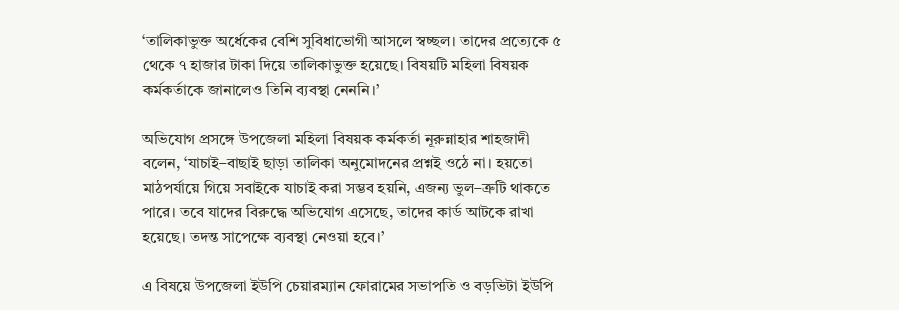‘তালিকাভুক্ত অর্ধেকের বেশি সুবিধাভোগী আসলে স্বচ্ছল। তাদের প্রত্যেকে ৫ থেকে ৭ হাজার টাকা দিয়ে তালিকাভুক্ত হয়েছে। বিষয়টি মহিলা বিষয়ক কর্মকর্তাকে জানালেও তিনি ব্যবস্থা নেননি।’

অভিযোগ প্রসঙ্গে উপজেলা মহিলা বিষয়ক কর্মকর্তা নূরুন্নাহার শাহজাদী বলেন, ‘যাচাই–বাছাই ছাড়া তালিকা অনুমোদনের প্রশ্নই ওঠে না। হয়তো মাঠপর্যায়ে গিয়ে সবাইকে যাচাই করা সম্ভব হয়নি, এজন্য ভুল–ত্রুটি থাকতে পারে। তবে যাদের বিরুদ্ধে অভিযোগ এসেছে, তাদের কার্ড আটকে রাখা হয়েছে। তদন্ত সাপেক্ষে ব্যবস্থা নেওয়া হবে।’

এ বিষয়ে উপজেলা ইউপি চেয়ারম্যান ফোরামের সভাপতি ও বড়ভিটা ইউপি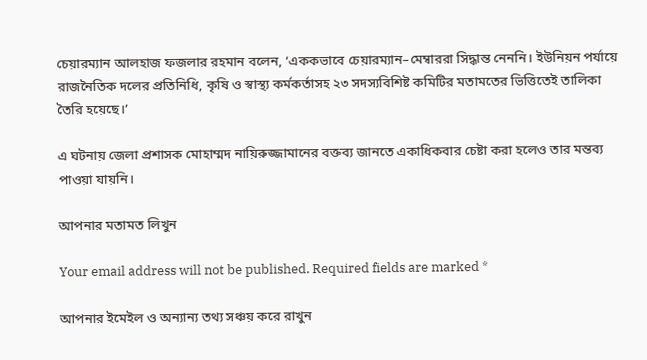চেয়ারম্যান আলহাজ ফজলার রহমান বলেন, ‘এককভাবে চেয়ারম্যান–মেম্বাররা সিদ্ধান্ত নেননি। ইউনিয়ন পর্যায়ে রাজনৈতিক দলের প্রতিনিধি, কৃষি ও স্বাস্থ্য কর্মকর্তাসহ ২৩ সদস্যবিশিষ্ট কমিটির মতামতের ভিত্তিতেই তালিকা তৈরি হয়েছে।’

এ ঘটনায় জেলা প্রশাসক মোহাম্মদ নায়িরুজ্জামানের বক্তব্য জানতে একাধিকবার চেষ্টা করা হলেও তার মন্তব্য পাওয়া যায়নি।

আপনার মতামত লিখুন

Your email address will not be published. Required fields are marked *

আপনার ইমেইল ও অন্যান্য তথ্য সঞ্চয় করে রাখুন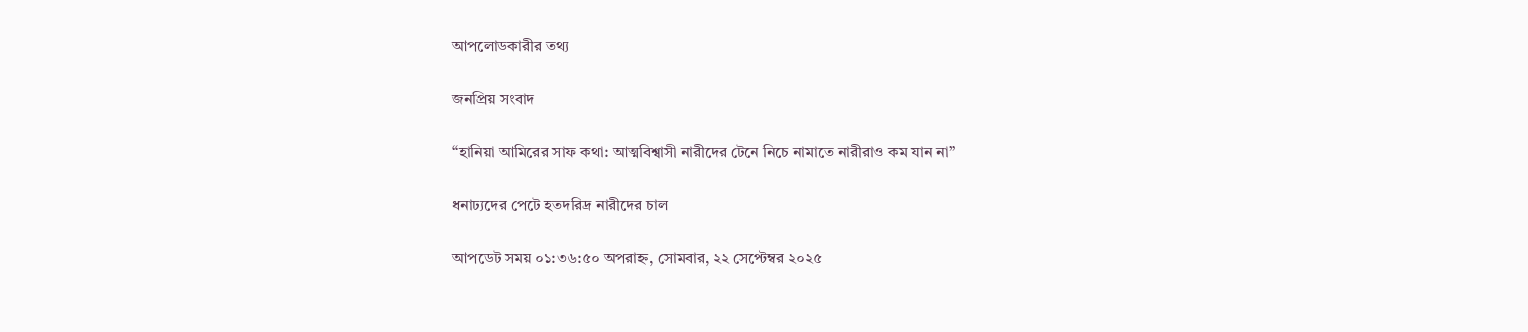আপলোডকারীর তথ্য

জনপ্রিয় সংবাদ

“হানিয়া আমিরের সাফ কথা: আত্মবিশ্বাসী নারীদের টেনে নিচে নামাতে নারীরাও কম যান না”

ধনাঢ্যদের পেটে হতদরিদ্র নারীদের চাল

আপডেট সময় ০১:৩৬:৫০ অপরাহ্ন, সোমবার, ২২ সেপ্টেম্বর ২০২৫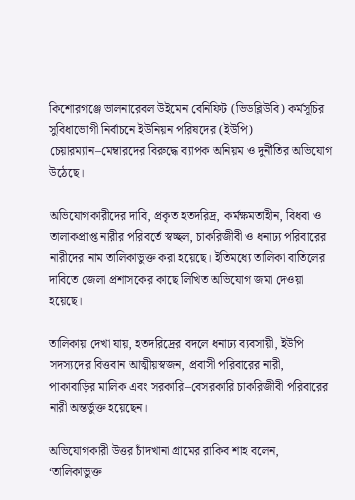কিশোরগঞ্জে ভালনারেবল উইমেন বেনিফিট (ভিডব্লিউবি) কর্মসূচির সুবিধাভোগী নির্বাচনে ইউনিয়ন পরিষদের (ইউপি) চেয়ারম্যান–মেম্বারদের বিরুদ্ধে ব্যাপক অনিয়ম ও দুর্নীতির অভিযোগ উঠেছে।

অভিযোগকারীদের দাবি, প্রকৃত হতদরিদ্র, কর্মক্ষমতাহীন, বিধবা ও তালাকপ্রাপ্ত নারীর পরিবর্তে স্বচ্ছল, চাকরিজীবী ও ধনাঢ্য পরিবারের নারীদের নাম তালিকাভুক্ত করা হয়েছে। ইতিমধ্যে তালিকা বাতিলের দাবিতে জেলা প্রশাসকের কাছে লিখিত অভিযোগ জমা দেওয়া হয়েছে।

তালিকায় দেখা যায়, হতদরিদ্রের বদলে ধনাঢ্য ব্যবসায়ী, ইউপি সদস্যদের বিত্তবান আত্মীয়স্বজন, প্রবাসী পরিবারের নারী, পাকাবাড়ির মালিক এবং সরকারি–বেসরকারি চাকরিজীবী পরিবারের নারী অন্তর্ভুক্ত হয়েছেন।

অভিযোগকারী উত্তর চাঁদখানা গ্রামের রাকিব শাহ বলেন, ‘তালিকাভুক্ত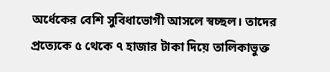অর্ধেকের বেশি সুবিধাভোগী আসলে স্বচ্ছল। তাদের প্রত্যেকে ৫ থেকে ৭ হাজার টাকা দিয়ে তালিকাভুক্ত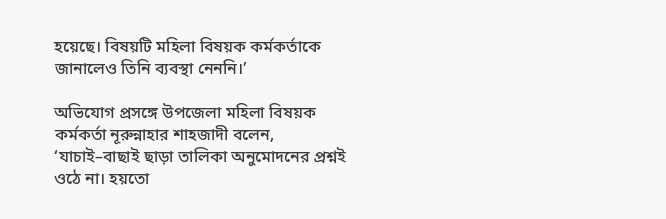হয়েছে। বিষয়টি মহিলা বিষয়ক কর্মকর্তাকে জানালেও তিনি ব্যবস্থা নেননি।’

অভিযোগ প্রসঙ্গে উপজেলা মহিলা বিষয়ক কর্মকর্তা নূরুন্নাহার শাহজাদী বলেন, ‘যাচাই–বাছাই ছাড়া তালিকা অনুমোদনের প্রশ্নই ওঠে না। হয়তো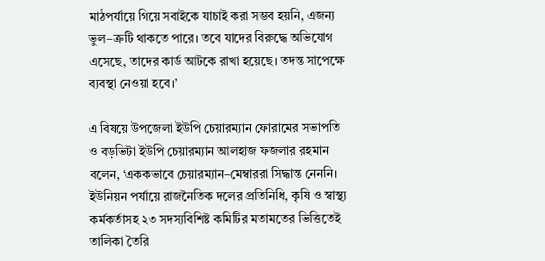মাঠপর্যায়ে গিয়ে সবাইকে যাচাই করা সম্ভব হয়নি, এজন্য ভুল–ত্রুটি থাকতে পারে। তবে যাদের বিরুদ্ধে অভিযোগ এসেছে, তাদের কার্ড আটকে রাখা হয়েছে। তদন্ত সাপেক্ষে ব্যবস্থা নেওয়া হবে।’

এ বিষয়ে উপজেলা ইউপি চেয়ারম্যান ফোরামের সভাপতি ও বড়ভিটা ইউপি চেয়ারম্যান আলহাজ ফজলার রহমান বলেন, ‘এককভাবে চেয়ারম্যান–মেম্বাররা সিদ্ধান্ত নেননি। ইউনিয়ন পর্যায়ে রাজনৈতিক দলের প্রতিনিধি, কৃষি ও স্বাস্থ্য কর্মকর্তাসহ ২৩ সদস্যবিশিষ্ট কমিটির মতামতের ভিত্তিতেই তালিকা তৈরি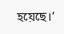হয়েছে।’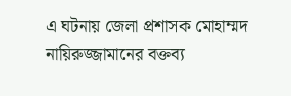এ ঘটনায় জেলা প্রশাসক মোহাম্মদ নায়িরুজ্জামানের বক্তব্য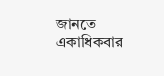জানতে একাধিকবার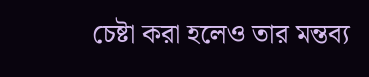চেষ্টা করা হলেও তার মন্তব্য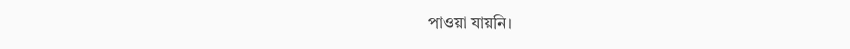পাওয়া যায়নি।